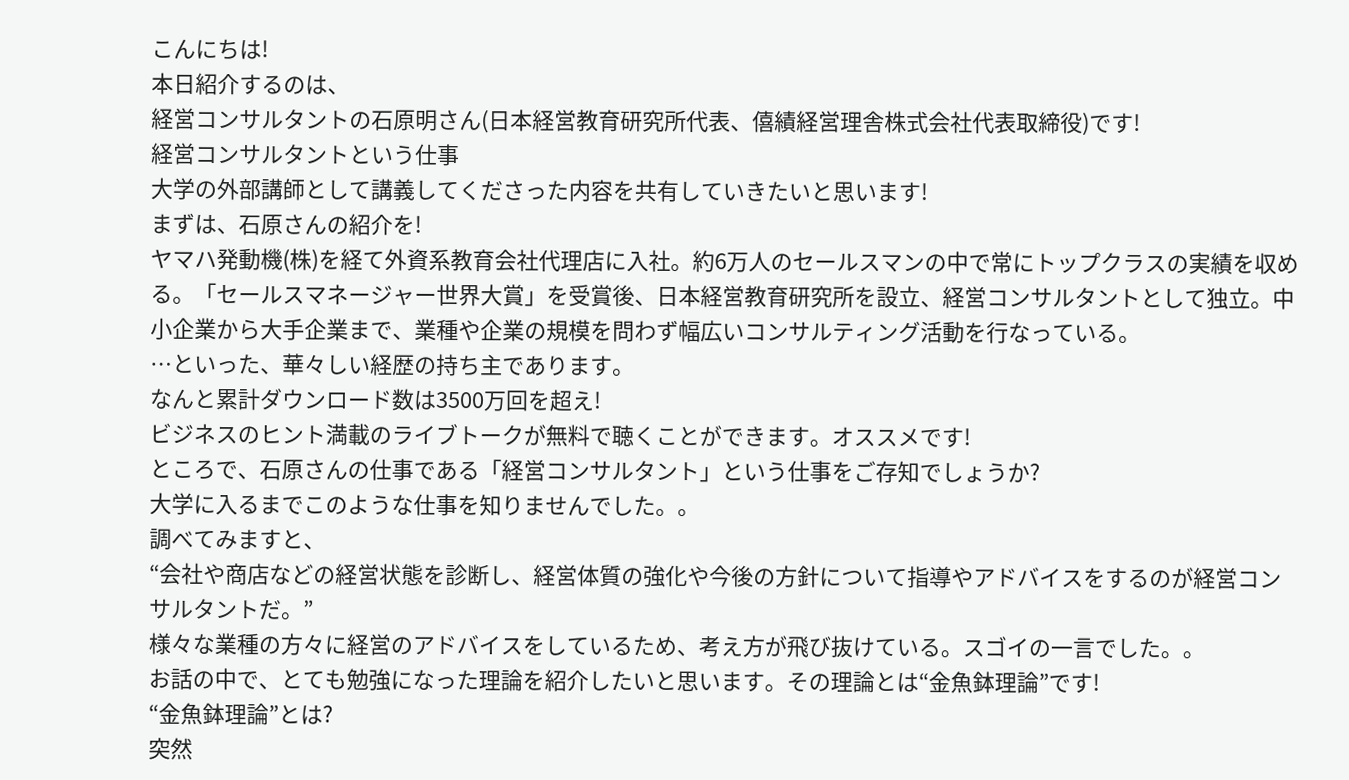こんにちは!
本日紹介するのは、
経営コンサルタントの石原明さん(日本経営教育研究所代表、僖績経営理舎株式会社代表取締役)です!
経営コンサルタントという仕事
大学の外部講師として講義してくださった内容を共有していきたいと思います!
まずは、石原さんの紹介を!
ヤマハ発動機(株)を経て外資系教育会社代理店に入社。約6万人のセールスマンの中で常にトップクラスの実績を収める。「セールスマネージャー世界大賞」を受賞後、日本経営教育研究所を設立、経営コンサルタントとして独立。中小企業から大手企業まで、業種や企業の規模を問わず幅広いコンサルティング活動を行なっている。
…といった、華々しい経歴の持ち主であります。
なんと累計ダウンロード数は3500万回を超え!
ビジネスのヒント満載のライブトークが無料で聴くことができます。オススメです!
ところで、石原さんの仕事である「経営コンサルタント」という仕事をご存知でしょうか?
大学に入るまでこのような仕事を知りませんでした。。
調べてみますと、
“会社や商店などの経営状態を診断し、経営体質の強化や今後の方針について指導やアドバイスをするのが経営コンサルタントだ。”
様々な業種の方々に経営のアドバイスをしているため、考え方が飛び抜けている。スゴイの一言でした。。
お話の中で、とても勉強になった理論を紹介したいと思います。その理論とは“金魚鉢理論”です!
“金魚鉢理論”とは?
突然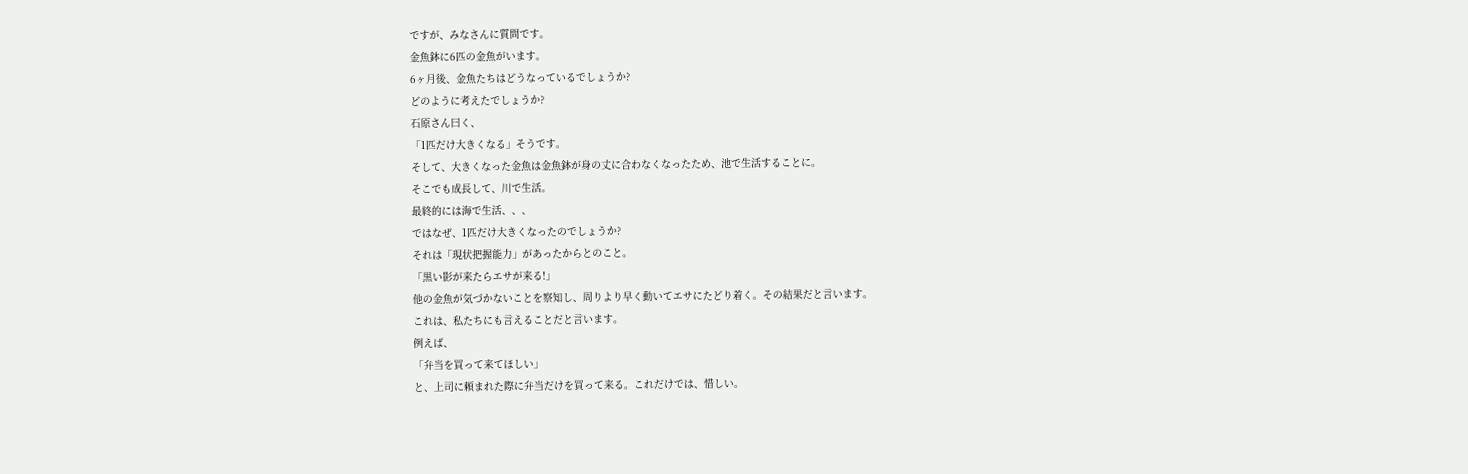ですが、みなさんに質問です。
金魚鉢に6匹の金魚がいます。
6ヶ月後、金魚たちはどうなっているでしょうか?
どのように考えたでしょうか?
石原さん曰く、
「1匹だけ大きくなる」そうです。
そして、大きくなった金魚は金魚鉢が身の丈に合わなくなったため、池で生活することに。
そこでも成長して、川で生活。
最終的には海で生活、、、
ではなぜ、1匹だけ大きくなったのでしょうか?
それは「現状把握能力」があったからとのこと。
「黒い影が来たらエサが来る!」
他の金魚が気づかないことを察知し、周りより早く動いてエサにたどり着く。その結果だと言います。
これは、私たちにも言えることだと言います。
例えば、
「弁当を買って来てほしい」
と、上司に頼まれた際に弁当だけを買って来る。これだけでは、惜しい。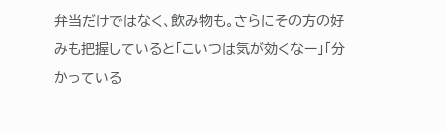弁当だけではなく、飲み物も。さらにその方の好みも把握していると「こいつは気が効くなー」「分かっている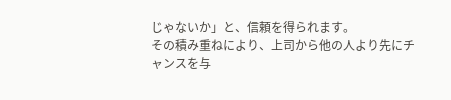じゃないか」と、信頼を得られます。
その積み重ねにより、上司から他の人より先にチャンスを与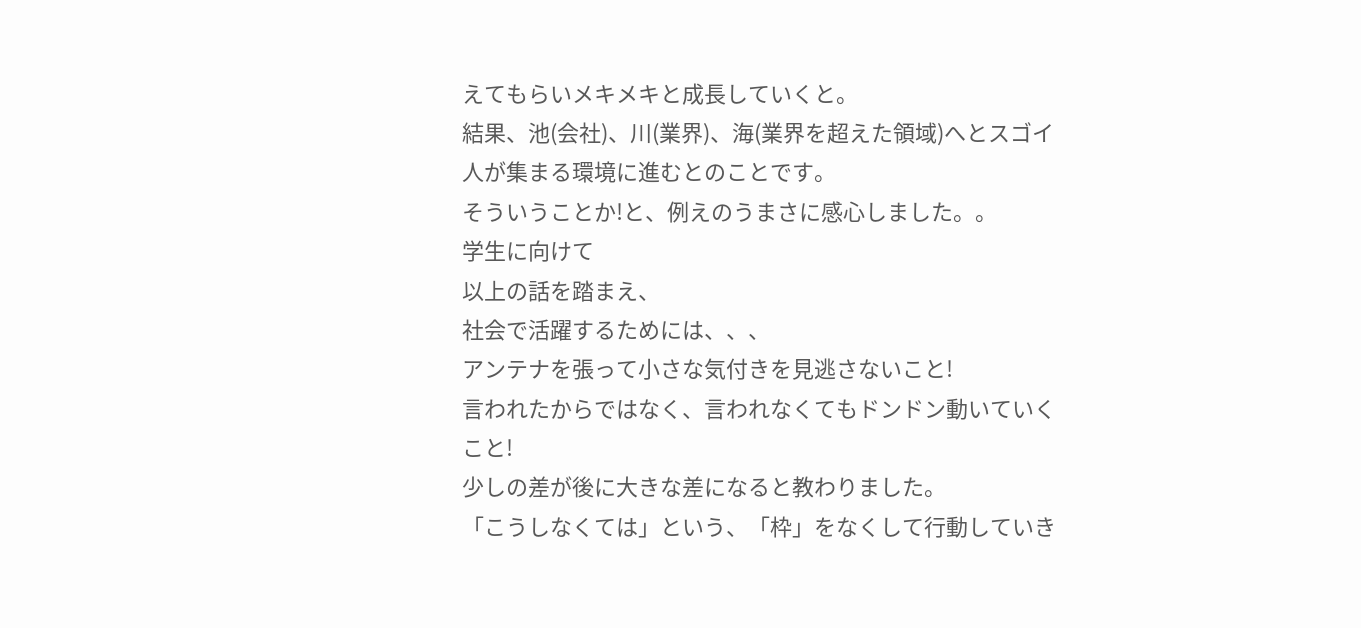えてもらいメキメキと成長していくと。
結果、池(会社)、川(業界)、海(業界を超えた領域)へとスゴイ人が集まる環境に進むとのことです。
そういうことか!と、例えのうまさに感心しました。。
学生に向けて
以上の話を踏まえ、
社会で活躍するためには、、、
アンテナを張って小さな気付きを見逃さないこと!
言われたからではなく、言われなくてもドンドン動いていくこと!
少しの差が後に大きな差になると教わりました。
「こうしなくては」という、「枠」をなくして行動していき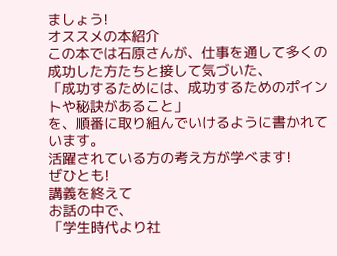ましょう!
オススメの本紹介
この本では石原さんが、仕事を通して多くの成功した方たちと接して気づいた、
「成功するためには、成功するためのポイントや秘訣があること」
を、順番に取り組んでいけるように書かれています。
活躍されている方の考え方が学べます!
ぜひとも!
講義を終えて
お話の中で、
「学生時代より社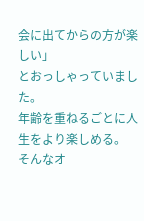会に出てからの方が楽しい」
とおっしゃっていました。
年齢を重ねるごとに人生をより楽しめる。
そんなオ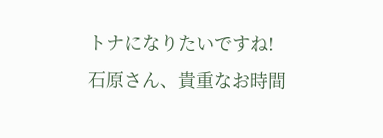トナになりたいですね!
石原さん、貴重なお時間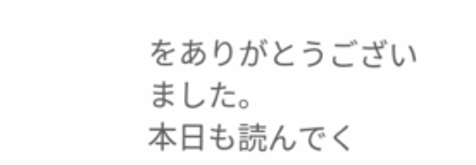をありがとうございました。
本日も読んでく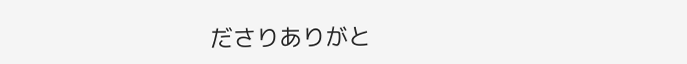ださりありがと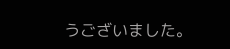うございました。